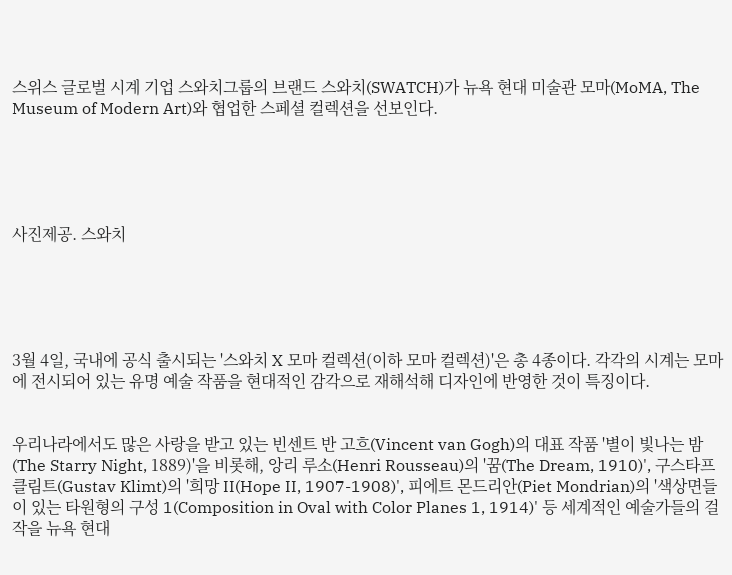스위스 글로벌 시계 기업 스와치그룹의 브랜드 스와치(SWATCH)가 뉴욕 현대 미술관 모마(MoMA, The Museum of Modern Art)와 협업한 스페셜 컬렉션을 선보인다.





사진제공. 스와치





3월 4일, 국내에 공식 출시되는 '스와치 X 모마 컬렉션(이하 모마 컬렉션)'은 총 4종이다. 각각의 시계는 모마에 전시되어 있는 유명 예술 작품을 현대적인 감각으로 재해석해 디자인에 반영한 것이 특징이다.


우리나라에서도 많은 사랑을 받고 있는 빈센트 반 고흐(Vincent van Gogh)의 대표 작품 '별이 빛나는 밤(The Starry Night, 1889)'을 비롯해, 앙리 루소(Henri Rousseau)의 '꿈(The Dream, 1910)', 구스타프 클림트(Gustav Klimt)의 '희망 II(Hope II, 1907-1908)', 피에트 몬드리안(Piet Mondrian)의 '색상면들이 있는 타원형의 구성 1(Composition in Oval with Color Planes 1, 1914)' 등 세계적인 예술가들의 걸작을 뉴욕 현대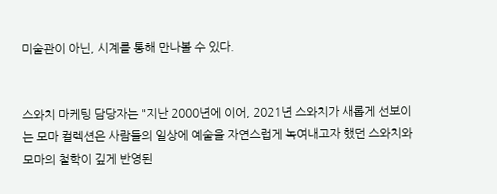미술관이 아닌, 시계를 통해 만나볼 수 있다.


스와치 마케팅 담당자는 "지난 2000년에 이어, 2021년 스와치가 새롭게 선보이는 모마 컬렉션은 사람들의 일상에 예술을 자연스럽게 녹여내고자 했던 스와치와 모마의 철학이 깊게 반영된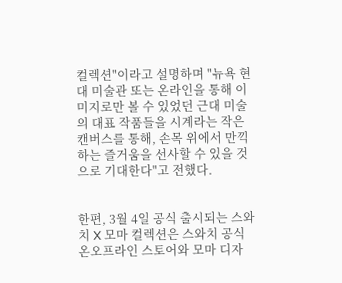컬렉션"이라고 설명하며 "뉴욕 현대 미술관 또는 온라인을 통해 이미지로만 볼 수 있었던 근대 미술의 대표 작품들을 시계라는 작은 캔버스를 통해, 손목 위에서 만끽하는 즐거움을 선사할 수 있을 것으로 기대한다"고 전했다.


한편, 3월 4일 공식 출시되는 스와치 X 모마 컬렉션은 스와치 공식 온오프라인 스토어와 모마 디자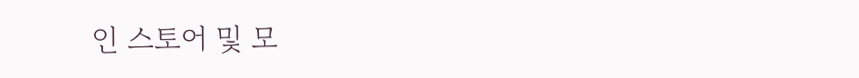인 스토어 및 모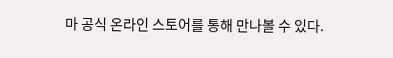마 공식 온라인 스토어를 통해 만나볼 수 있다.